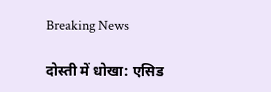Breaking News

दोस्ती में धोखा: एसिड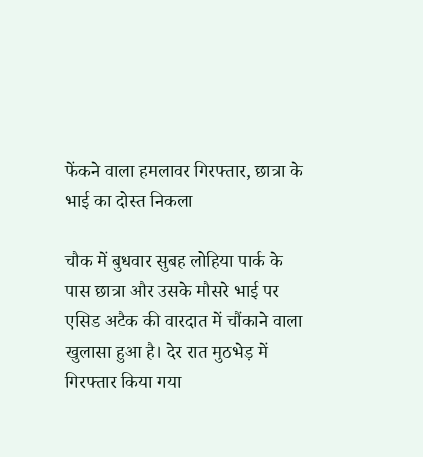फेंकने वाला हमलावर गिरफ्तार, छात्रा के भाई का दोस्त निकला

चौक में बुधवार सुबह लोहिया पार्क के पास छात्रा और उसके मौसरे भाई पर एसिड अटैक की वारदात में चौंकाने वाला खुलासा हुआ है। देर रात मुठभेड़ में गिरफ्तार किया गया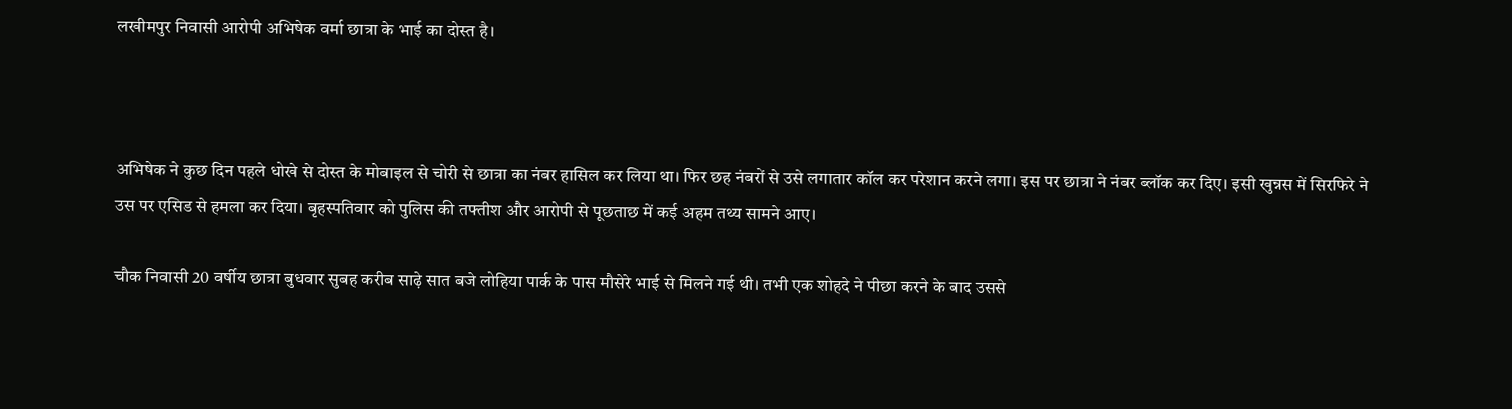लखीमपुर निवासी आरोपी अभिषेक वर्मा छात्रा के भाई का दोस्त है।



अभिषेक ने कुछ दिन पहले धोखे से दोस्त के मोबाइल से चोरी से छात्रा का नंबर हासिल कर लिया था। फिर छह नंबरों से उसे लगातार कॉल कर परेशान करने लगा। इस पर छात्रा ने नंबर ब्लॉक कर दिए। इसी खुन्नस में सिरफिरे ने उस पर एसिड से हमला कर दिया। बृहस्पतिवार को पुलिस की तफ्तीश और आरोपी से पूछताछ में कई अहम तथ्य सामने आए।

चौक निवासी 20 वर्षीय छात्रा बुधवार सुबह करीब साढ़े सात बजे लोहिया पार्क के पास मौसेरे भाई से मिलने गई थी। तभी एक शोहदे ने पीछा करने के बाद उससे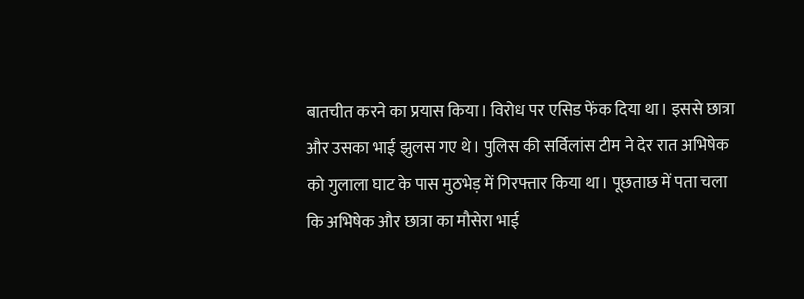बातचीत करने का प्रयास किया। विरोध पर एसिड फेंक दिया था। इससे छात्रा और उसका भाई झुलस गए थे। पुलिस की सर्विलांस टीम ने देर रात अभिषेक को गुलाला घाट के पास मुठभेड़ में गिरफ्तार किया था। पूछताछ में पता चला कि अभिषेक और छात्रा का मौसेरा भाई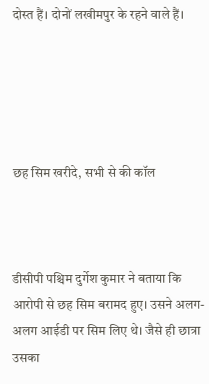दोस्त हैं। दोनों लखीमपुर के रहने वाले हैं।





छह सिम खरीदे, सभी से की कॉल



डीसीपी पश्चिम दुर्गेश कुमार ने बताया कि आरोपी से छह सिम बरामद हुए। उसने अलग-अलग आईडी पर सिम लिए थे। जैसे ही छात्रा उसका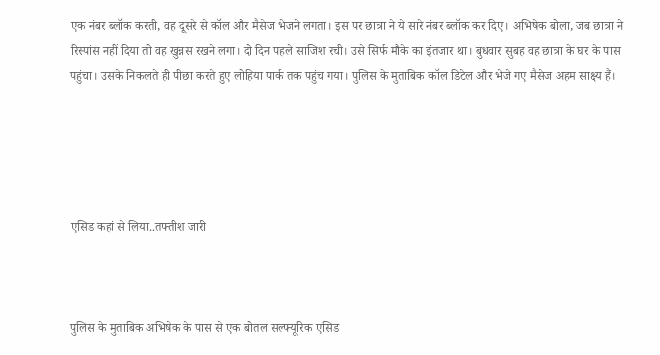एक नंबर ब्लॉक करती, वह दूसरे से कॉल और मैसेज भेजने लगता। इस पर छात्रा ने ये सारे नंबर ब्लॉक कर दिए। अभिषेक बोला, जब छात्रा ने रिस्पांस नहीं दिया तो वह खुन्नस रखने लगा। दो दिन पहले साजिश रची। उसे सिर्फ मौके का इंतजार था। बुधवार सुबह वह छात्रा के घर के पास पहुंचा। उसके निकलते ही पीछा करते हुए लोहिया पार्क तक पहुंच गया। पुलिस के मुताबिक कॉल डिटेल और भेजे गए मैसेज अहम साक्ष्य हैं।





एसिड कहां से लिया..तफ्तीश जारी



पुलिस के मुताबिक अभिषेक के पास से एक बोतल सल्फ्यूरिक एसिड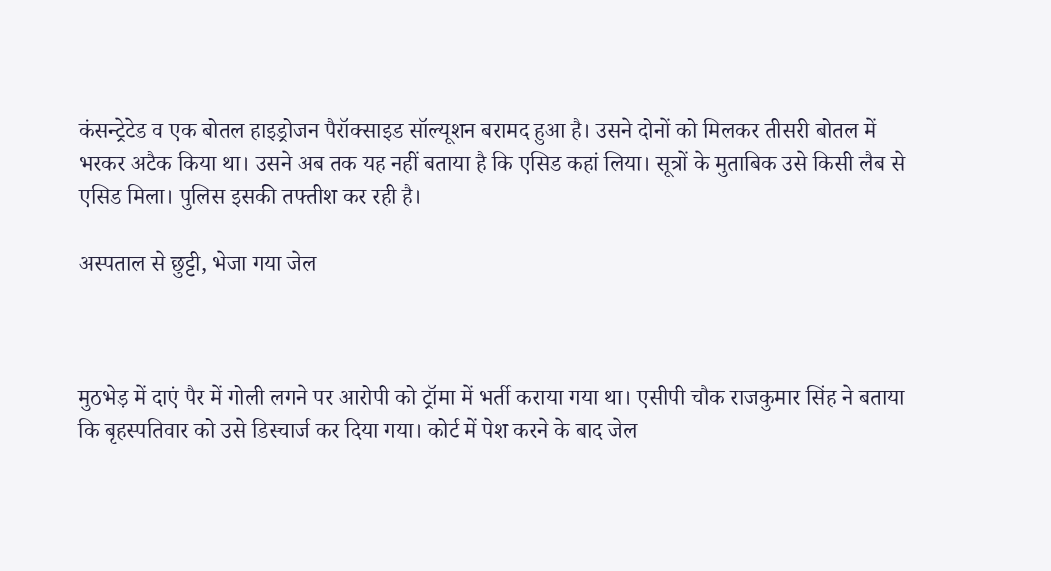कंसन्ट्रेटेड व एक बोतल हाइड्रोजन पैरॉक्साइड सॉल्यूशन बरामद हुआ है। उसने दोनों को मिलकर तीसरी बोतल में भरकर अटैक किया था। उसने अब तक यह नहीं बताया है कि एसिड कहां लिया। सूत्रों के मुताबिक उसे किसी लैब से एसिड मिला। पुलिस इसकी तफ्तीश कर रही है।

अस्पताल से छुट्टी, भेजा गया जेल



मुठभेड़ में दाएं पैर में गोली लगने पर आरोपी को ट्रॉमा में भर्ती कराया गया था। एसीपी चौक राजकुमार सिंह ने बताया कि बृहस्पतिवार को उसे डिस्चार्ज कर दिया गया। कोर्ट में पेश करने के बाद जेल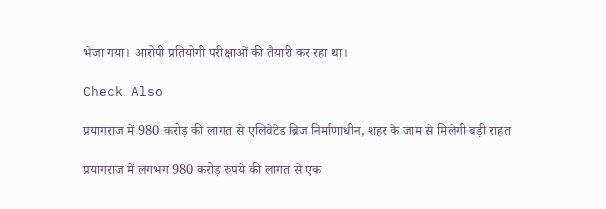भेजा गया। आरोपी प्रतियोगी परीक्षाओं की तैयारी कर रहा था।

Check Also

प्रयागराज में 980 करोड़ की लागत से एलिवेटेड ब्रिज निर्माणाधीन, शहर के जाम से मिलेगी बड़ी राहत

प्रयागराज में लगभग 980 करोड़ रुपये की लागत से एक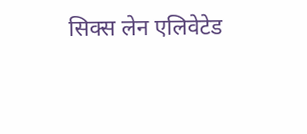सिक्स लेन एलिवेटेड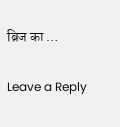ब्रिज का …

Leave a Reply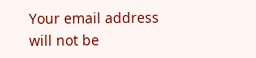Your email address will not be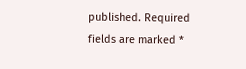published. Required fields are marked *